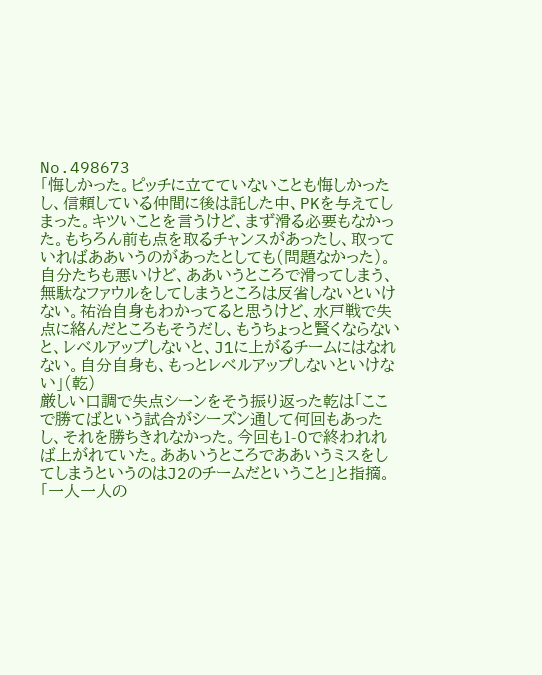No.498673
「悔しかった。ピッチに立てていないことも悔しかったし、信頼している仲間に後は託した中、PKを与えてしまった。キツいことを言うけど、まず滑る必要もなかった。もちろん前も点を取るチャンスがあったし、取っていればああいうのがあったとしても(問題なかった)。自分たちも悪いけど、ああいうところで滑ってしまう、無駄なファウルをしてしまうところは反省しないといけない。祐治自身もわかってると思うけど、水戸戦で失点に絡んだところもそうだし、もうちょっと賢くならないと、レベルアップしないと、J1に上がるチームにはなれない。自分自身も、もっとレベルアップしないといけない」(乾)
厳しい口調で失点シーンをそう振り返った乾は「ここで勝てばという試合がシーズン通して何回もあったし、それを勝ちきれなかった。今回も1-0で終われれば上がれていた。ああいうところでああいうミスをしてしまうというのはJ2のチームだということ」と指摘。「一人一人の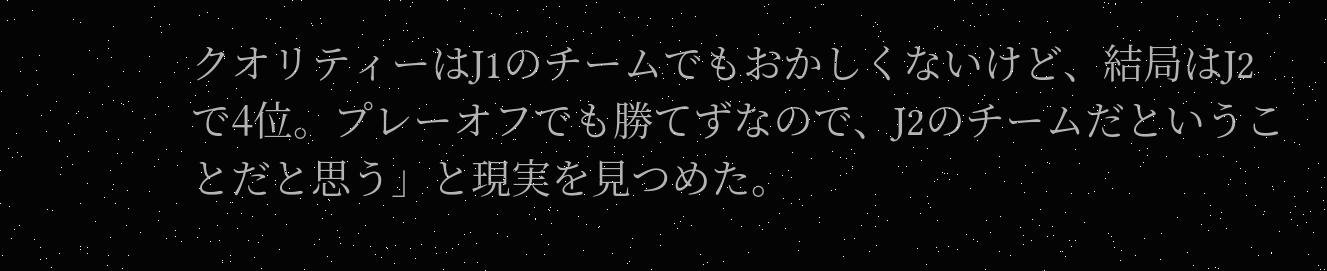クオリティーはJ1のチームでもおかしくないけど、結局はJ2で4位。プレーオフでも勝てずなので、J2のチームだということだと思う」と現実を見つめた。